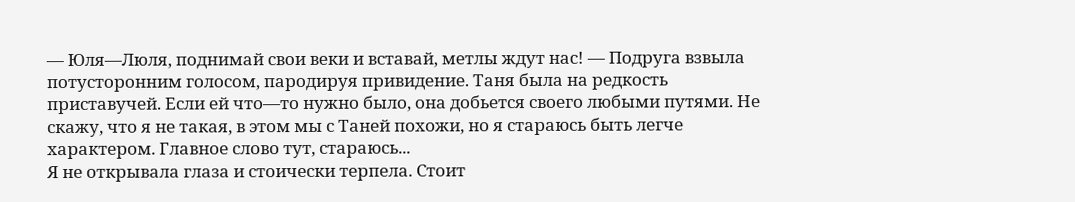— Юля—Люля, поднимай свои веки и вставай, метлы ждут нас! — Подруга взвыла потусторонним голосом, пародируя привидение. Таня была на редкость приставучей. Если ей что—то нужно было, она добьется своего любыми путями. Не скажу, что я не такая, в этом мы с Таней похожи, но я стараюсь быть легче характером. Главное слово тут, стараюсь...
Я не открывала глаза и стоически терпела. Стоит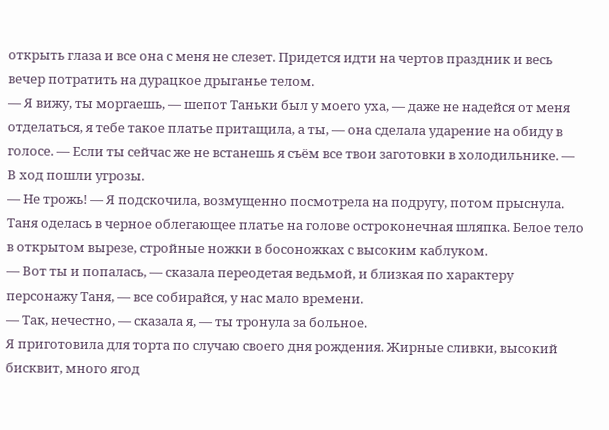открыть глаза и все она с меня не слезет. Придется идти на чертов праздник и весь вечер потратить на дурацкое дрыганье телом.
— Я вижу, ты моргаешь, — шепот Таньки был у моего уха, — даже не надейся от меня отделаться, я тебе такое платье притащила, а ты, — она сделала ударение на обиду в голосе. — Если ты сейчас же не встанешь я съём все твои заготовки в холодильнике. — В ход пошли угрозы.
— Не трожь! — Я подскочила, возмущенно посмотрела на подругу, потом прыснула. Таня оделась в черное облегающее платье на голове остроконечная шляпка. Белое тело в открытом вырезе, стройные ножки в босоножках с высоким каблуком.
— Вот ты и попалась, — сказала переодетая ведьмой, и близкая по характеру персонажу Таня, — все собирайся, у нас мало времени.
— Так, нечестно, — сказала я, — ты тронула за больное.
Я приготовила для торта по случаю своего дня рождения. Жирные сливки, высокий бисквит, много ягод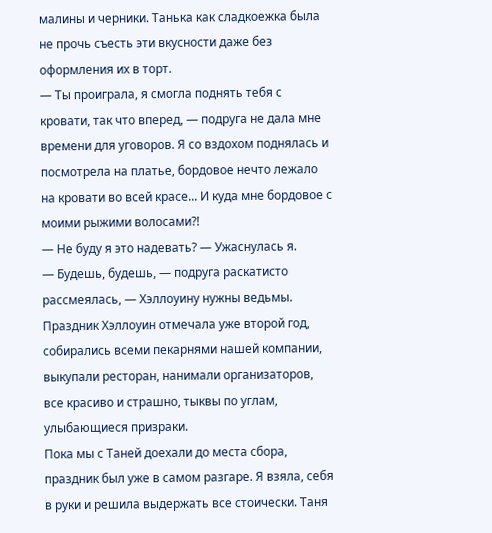малины и черники. Танька как сладкоежка была не прочь съесть эти вкусности даже без оформления их в торт.
— Ты проиграла, я смогла поднять тебя с кровати, так что вперед, — подруга не дала мне времени для уговоров. Я со вздохом поднялась и посмотрела на платье, бордовое нечто лежало на кровати во всей красе... И куда мне бордовое с моими рыжими волосами?!
— Не буду я это надевать? — Ужаснулась я.
— Будешь, будешь, — подруга раскатисто рассмеялась, — Хэллоуину нужны ведьмы.
Праздник Хэллоуин отмечала уже второй год, собирались всеми пекарнями нашей компании, выкупали ресторан, нанимали организаторов, все красиво и страшно, тыквы по углам, улыбающиеся призраки.
Пока мы с Таней доехали до места сбора, праздник был уже в самом разгаре. Я взяла, себя в руки и решила выдержать все стоически. Таня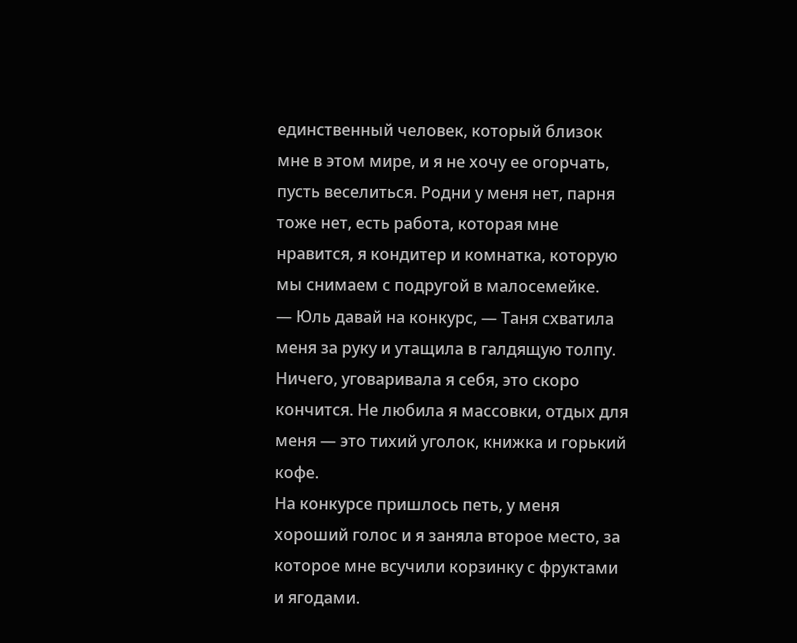единственный человек, который близок мне в этом мире, и я не хочу ее огорчать, пусть веселиться. Родни у меня нет, парня тоже нет, есть работа, которая мне нравится, я кондитер и комнатка, которую мы снимаем с подругой в малосемейке.
— Юль давай на конкурс, — Таня схватила меня за руку и утащила в галдящую толпу. Ничего, уговаривала я себя, это скоро кончится. Не любила я массовки, отдых для меня — это тихий уголок, книжка и горький кофе.
На конкурсе пришлось петь, у меня хороший голос и я заняла второе место, за которое мне всучили корзинку с фруктами и ягодами.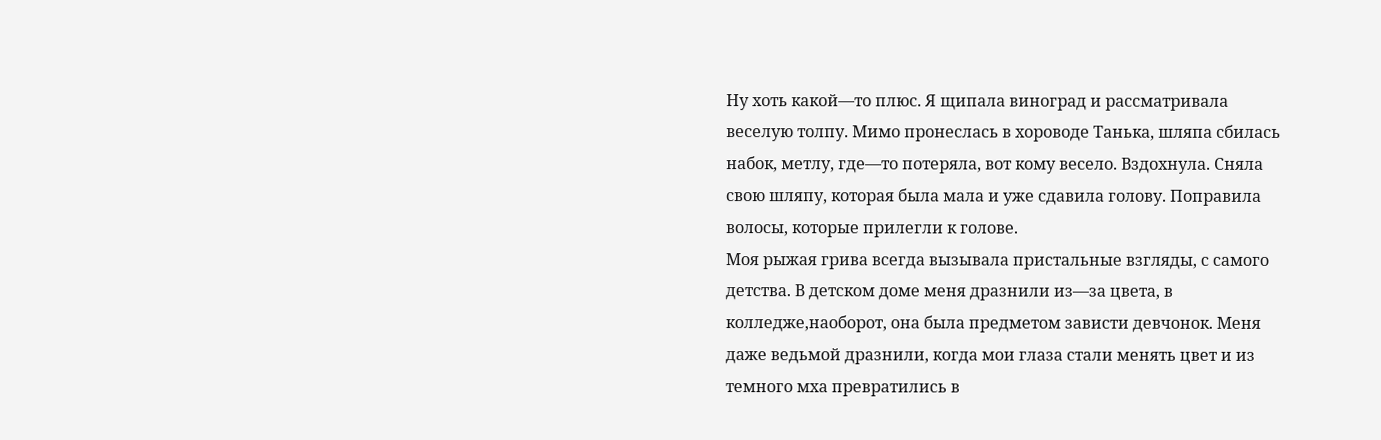Ну хоть какой—то плюс. Я щипала виноград и рассматривала веселую толпу. Мимо пронеслась в хороводе Танька, шляпа сбилась набок, метлу, где—то потеряла, вот кому весело. Вздохнула. Сняла свою шляпу, которая была мала и уже сдавила голову. Поправила волосы, которые прилегли к голове.
Моя рыжая грива всегда вызывала пристальные взгляды, с самого детства. В детском доме меня дразнили из—за цвета, в колледже,наоборот, она была предметом зависти девчонок. Меня даже ведьмой дразнили, когда мои глаза стали менять цвет и из темного мха превратились в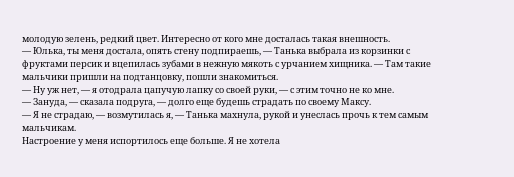молодую зелень, редкий цвет. Интересно от кого мне досталась такая внешность.
— Юлька, ты меня достала, опять стену подпираешь, — Танька выбрала из корзинки с фруктами персик и вцепилась зубами в нежную мякоть с урчанием хищника. — Там такие мальчики пришли на подтанцовку, пошли знакомиться.
— Ну уж нет, — я отодрала цапучую лапку со своей руки, — с этим точно не ко мне.
— Зануда, — сказала подруга, — долго еще будешь страдать по своему Максу.
— Я не страдаю, — возмутилась я, — Танька махнула, рукой и унеслась прочь к тем самым мальчикам.
Настроение у меня испортилось еще больше. Я не хотела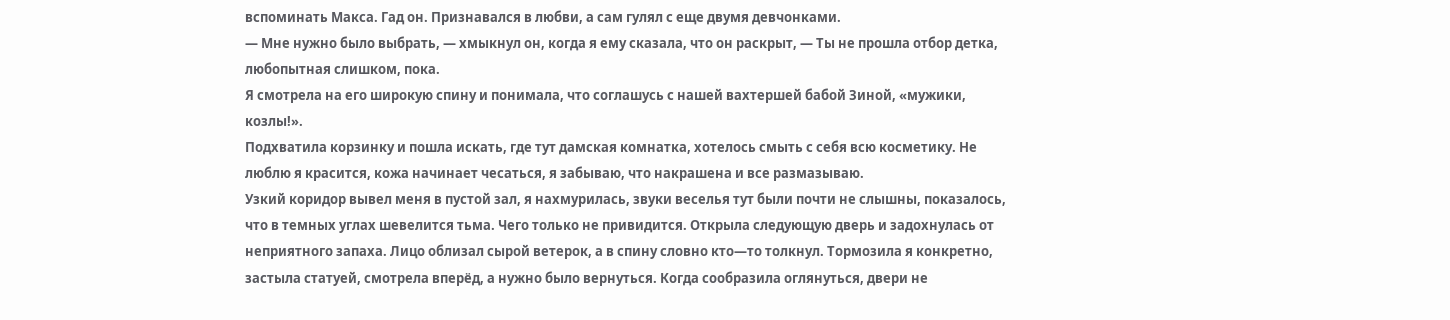вспоминать Макса. Гад он. Признавался в любви, а сам гулял с еще двумя девчонками.
— Мне нужно было выбрать, — хмыкнул он, когда я ему сказала, что он раскрыт, — Ты не прошла отбор детка, любопытная слишком, пока.
Я смотрела на его широкую спину и понимала, что соглашусь с нашей вахтершей бабой Зиной, «мужики, козлы!».
Подхватила корзинку и пошла искать, где тут дамская комнатка, хотелось смыть с себя всю косметику. Не люблю я красится, кожа начинает чесаться, я забываю, что накрашена и все размазываю.
Узкий коридор вывел меня в пустой зал, я нахмурилась, звуки веселья тут были почти не слышны, показалось, что в темных углах шевелится тьма. Чего только не привидится. Открыла следующую дверь и задохнулась от неприятного запаха. Лицо облизал сырой ветерок, а в спину словно кто—то толкнул. Тормозила я конкретно, застыла статуей, смотрела вперёд, а нужно было вернуться. Когда сообразила оглянуться, двери не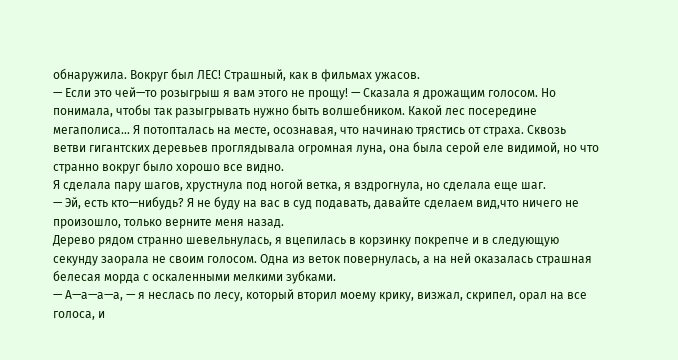обнаружила. Вокруг был ЛЕС! Страшный, как в фильмах ужасов.
— Если это чей—то розыгрыш я вам этого не прощу! — Сказала я дрожащим голосом. Но понимала, чтобы так разыгрывать нужно быть волшебником. Какой лес посередине мегаполиса... Я потопталась на месте, осознавая, что начинаю трястись от страха. Сквозь ветви гигантских деревьев проглядывала огромная луна, она была серой еле видимой, но что странно вокруг было хорошо все видно.
Я сделала пару шагов, хрустнула под ногой ветка, я вздрогнула, но сделала еще шаг.
— Эй, есть кто—нибудь? Я не буду на вас в суд подавать, давайте сделаем вид,что ничего не произошло, только верните меня назад.
Дерево рядом странно шевельнулась, я вцепилась в корзинку покрепче и в следующую секунду заорала не своим голосом. Одна из веток повернулась, а на ней оказалась страшная белесая морда с оскаленными мелкими зубками.
— А—а—а—а, — я неслась по лесу, который вторил моему крику, визжал, скрипел, орал на все голоса, и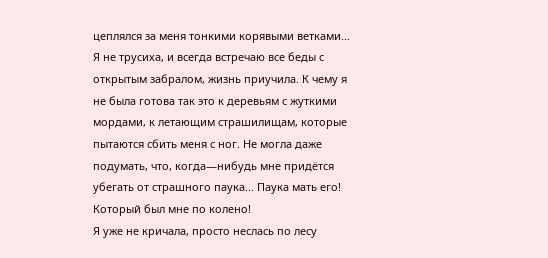цеплялся за меня тонкими корявыми ветками...
Я не трусиха, и всегда встречаю все беды с открытым забралом, жизнь приучила. К чему я не была готова так это к деревьям с жуткими мордами, к летающим страшилищам, которые пытаются сбить меня с ног. Не могла даже подумать, что, когда—нибудь мне придётся убегать от страшного паука... Паука мать его! Который был мне по колено!
Я уже не кричала, просто неслась по лесу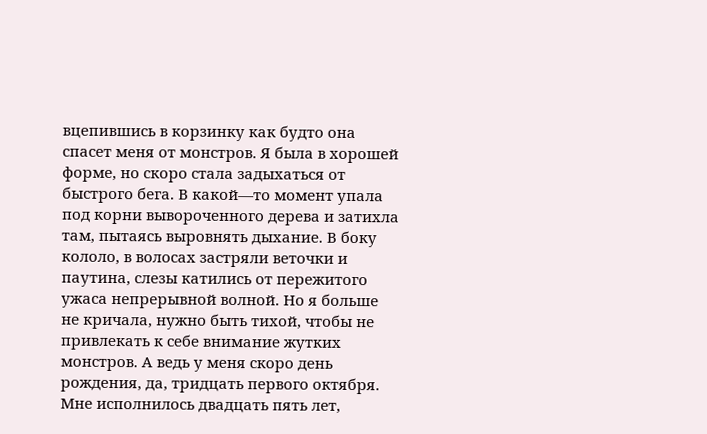вцепившись в корзинку как будто она спасет меня от монстров. Я была в хорошей форме, но скоро стала задыхаться от быстрого бега. В какой—то момент упала под корни вывороченного дерева и затихла там, пытаясь выровнять дыхание. В боку кололо, в волосах застряли веточки и паутина, слезы катились от пережитого ужаса непрерывной волной. Но я больше не кричала, нужно быть тихой, чтобы не привлекать к себе внимание жутких монстров. А ведь у меня скоро день рождения, да, тридцать первого октября. Мне исполнилось двадцать пять лет,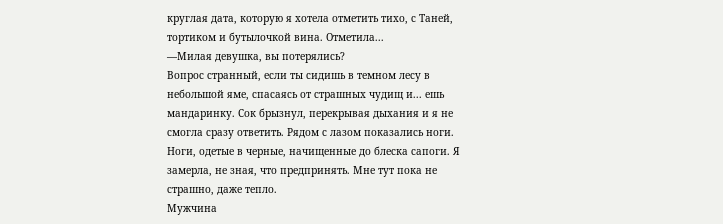круглая дата, которую я хотела отметить тихо, с Таней, тортиком и бутылочкой вина. Отметила...
—Милая девушка, вы потерялись?
Вопрос странный, если ты сидишь в темном лесу в небольшой яме, спасаясь от страшных чудищ и... ешь мандаринку. Сок брызнул, перекрывая дыхания и я не смогла сразу ответить. Рядом с лазом показались ноги. Ноги, одетые в черные, начищенные до блеска сапоги. Я замерла, не зная, что предпринять. Мне тут пока не страшно, даже тепло.
Мужчина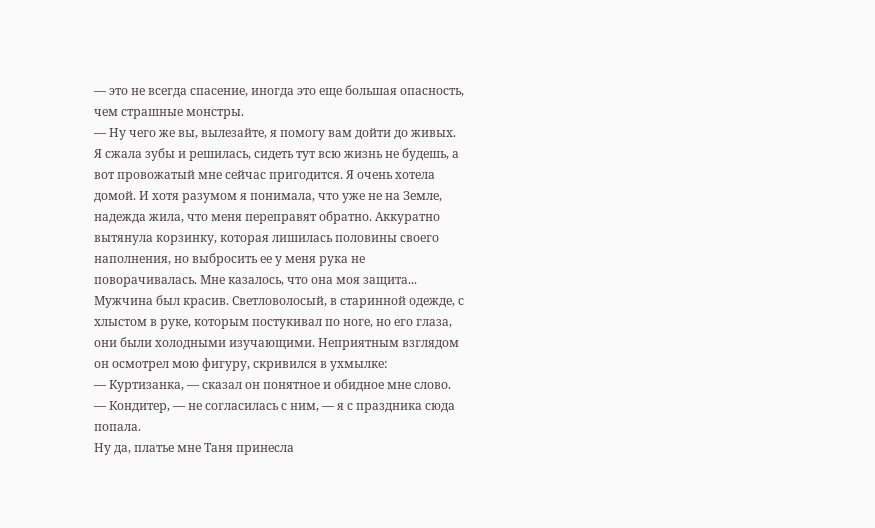— это не всегда спасение, иногда это еще большая опасность, чем страшные монстры.
— Ну чего же вы, вылезайте, я помогу вам дойти до живых.
Я сжала зубы и решилась, сидеть тут всю жизнь не будешь, а вот провожатый мне сейчас пригодится. Я очень хотела домой. И хотя разумом я понимала, что уже не на Земле, надежда жила, что меня переправят обратно. Аккуратно вытянула корзинку, которая лишилась половины своего наполнения, но выбросить ее у меня рука не поворачивалась. Мне казалось, что она моя защита...
Мужчина был красив. Светловолосый, в старинной одежде, с хлыстом в руке, которым постукивал по ноге, но его глаза, они были холодными изучающими. Неприятным взглядом он осмотрел мою фигуру, скривился в ухмылке:
— Куртизанка, — сказал он понятное и обидное мне слово.
— Кондитер, — не согласилась с ним, — я с праздника сюда попала.
Ну да, платье мне Таня принесла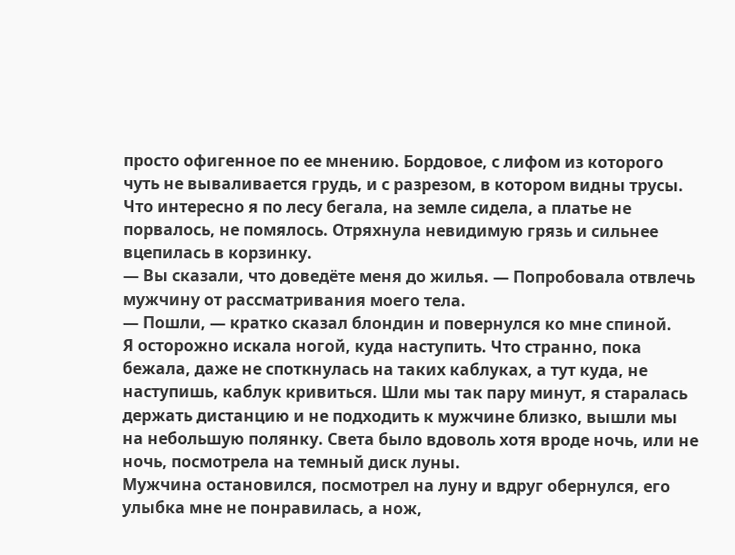просто офигенное по ее мнению. Бордовое, с лифом из которого чуть не вываливается грудь, и с разрезом, в котором видны трусы. Что интересно я по лесу бегала, на земле сидела, а платье не порвалось, не помялось. Отряхнула невидимую грязь и сильнее вцепилась в корзинку.
— Вы сказали, что доведёте меня до жилья. — Попробовала отвлечь мужчину от рассматривания моего тела.
— Пошли, — кратко сказал блондин и повернулся ко мне спиной.
Я осторожно искала ногой, куда наступить. Что странно, пока бежала, даже не споткнулась на таких каблуках, а тут куда, не наступишь, каблук кривиться. Шли мы так пару минут, я старалась держать дистанцию и не подходить к мужчине близко, вышли мы на небольшую полянку. Света было вдоволь хотя вроде ночь, или не ночь, посмотрела на темный диск луны.
Мужчина остановился, посмотрел на луну и вдруг обернулся, его улыбка мне не понравилась, а нож,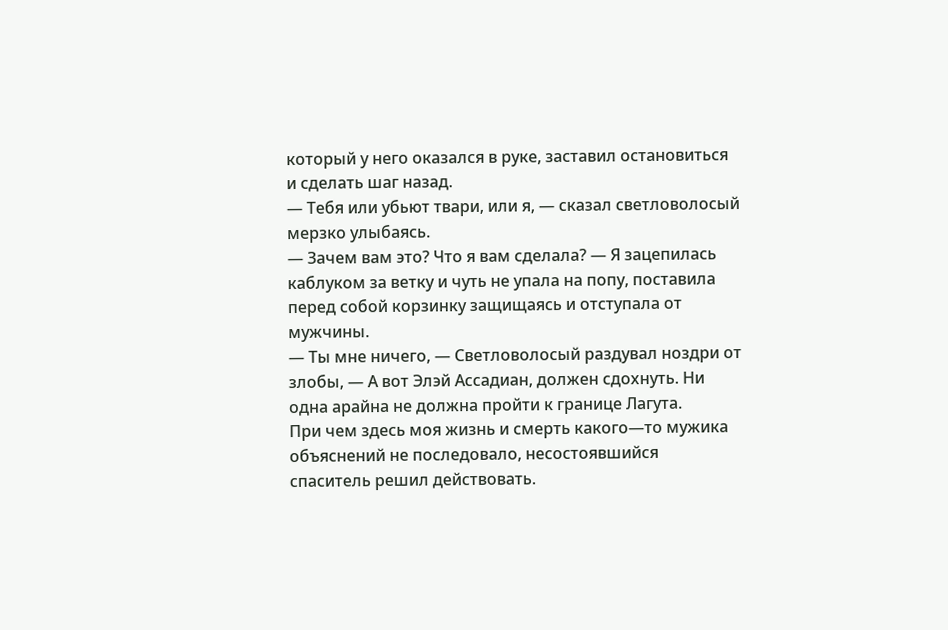который у него оказался в руке, заставил остановиться и сделать шаг назад.
— Тебя или убьют твари, или я, — сказал светловолосый мерзко улыбаясь.
— Зачем вам это? Что я вам сделала? — Я зацепилась каблуком за ветку и чуть не упала на попу, поставила перед собой корзинку защищаясь и отступала от мужчины.
— Ты мне ничего, — Светловолосый раздувал ноздри от злобы, — А вот Элэй Ассадиан, должен сдохнуть. Ни одна арайна не должна пройти к границе Лагута.
При чем здесь моя жизнь и смерть какого—то мужика объяснений не последовало, несостоявшийся спаситель решил действовать.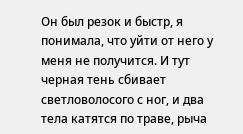Он был резок и быстр, я понимала, что уйти от него у меня не получится. И тут черная тень сбивает светловолосого с ног, и два тела катятся по траве, рыча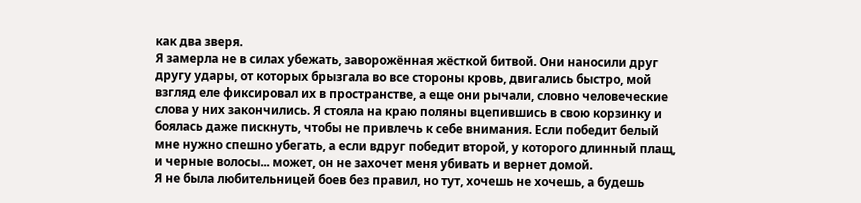как два зверя.
Я замерла не в силах убежать, заворожённая жёсткой битвой. Они наносили друг другу удары, от которых брызгала во все стороны кровь, двигались быстро, мой взгляд еле фиксировал их в пространстве, а еще они рычали, словно человеческие слова у них закончились. Я стояла на краю поляны вцепившись в свою корзинку и боялась даже пискнуть, чтобы не привлечь к себе внимания. Если победит белый мне нужно спешно убегать, а если вдруг победит второй, у которого длинный плащ, и черные волосы... может, он не захочет меня убивать и вернет домой.
Я не была любительницей боев без правил, но тут, хочешь не хочешь, а будешь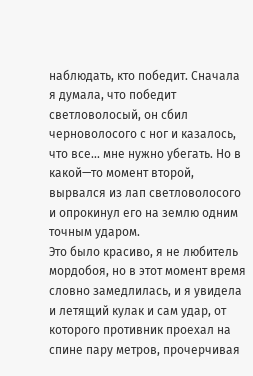наблюдать, кто победит. Сначала я думала, что победит светловолосый, он сбил черноволосого с ног и казалось, что все... мне нужно убегать. Но в какой—то момент второй, вырвался из лап светловолосого и опрокинул его на землю одним точным ударом.
Это было красиво, я не любитель мордобоя, но в этот момент время словно замедлилась, и я увидела и летящий кулак и сам удар, от которого противник проехал на спине пару метров, прочерчивая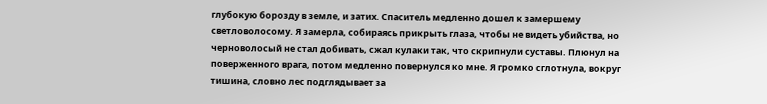глубокую борозду в земле, и затих. Спаситель медленно дошел к замершему светловолосому. Я замерла, собираясь прикрыть глаза, чтобы не видеть убийства, но черноволосый не стал добивать, сжал кулаки так, что скрипнули суставы. Плюнул на поверженного врага, потом медленно повернулся ко мне. Я громко сглотнула, вокруг тишина, словно лес подглядывает за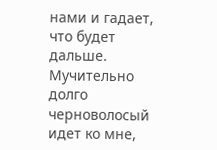нами и гадает, что будет дальше. Мучительно долго черноволосый идет ко мне,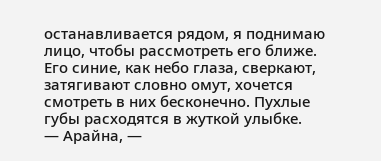останавливается рядом, я поднимаю лицо, чтобы рассмотреть его ближе. Его синие, как небо глаза, сверкают, затягивают словно омут, хочется смотреть в них бесконечно. Пухлые губы расходятся в жуткой улыбке.
— Арайна, —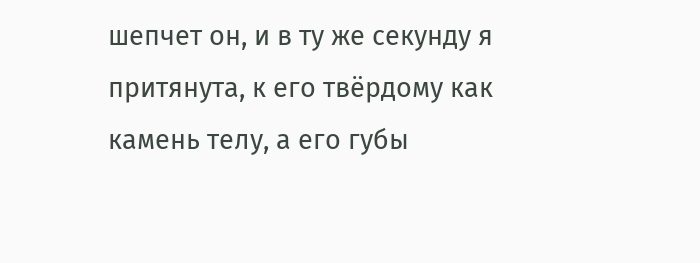шепчет он, и в ту же секунду я притянута, к его твёрдому как камень телу, а его губы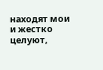находят мои и жестко целуют,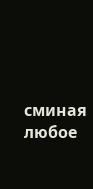сминая любое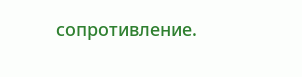сопротивление.